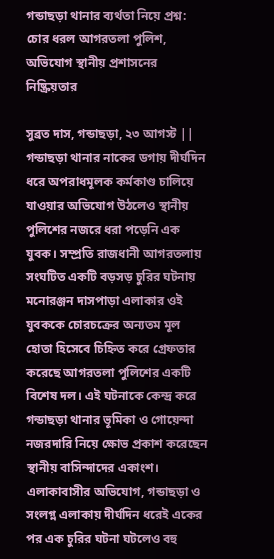গন্ডাছড়া থানার ব্যর্থতা নিয়ে প্রশ্ন: চোর ধরল আগরতলা পুলিশ, অভিযোগ স্থানীয় প্রশাসনের নিষ্ক্রিয়তার

সুব্রত দাস, গন্ডাছড়া, ২৩ আগস্ট || গন্ডাছড়া থানার নাকের ডগায় দীর্ঘদিন ধরে অপরাধমূলক কর্মকাণ্ড চালিয়ে যাওয়ার অভিযোগ উঠলেও স্থানীয় পুলিশের নজরে ধরা পড়েনি এক যুবক। সম্প্রতি রাজধানী আগরতলায় সংঘটিত একটি বড়সড় চুরির ঘটনায় মনোরঞ্জন দাসপাড়া এলাকার ওই যুবককে চোরচক্রের অন্যতম মূল হোতা হিসেবে চিহ্নিত করে গ্রেফতার করেছে আগরতলা পুলিশের একটি বিশেষ দল। এই ঘটনাকে কেন্দ্র করে গন্ডাছড়া থানার ভূমিকা ও গোয়েন্দা নজরদারি নিয়ে ক্ষোভ প্রকাশ করেছেন স্থানীয় বাসিন্দাদের একাংশ।
এলাকাবাসীর অভিযোগ, গন্ডাছড়া ও সংলগ্ন এলাকায় দীর্ঘদিন ধরেই একের পর এক চুরির ঘটনা ঘটলেও বহু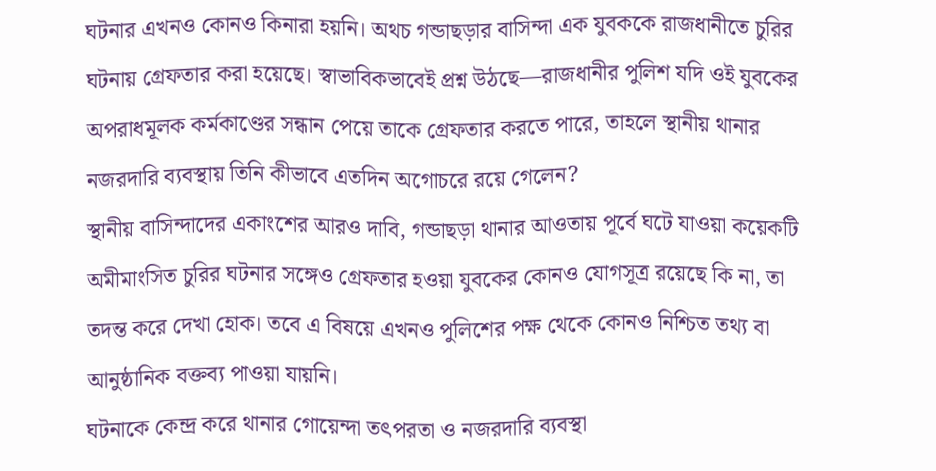ঘটনার এখনও কোনও কিনারা হয়নি। অথচ গন্ডাছড়ার বাসিন্দা এক যুবককে রাজধানীতে চুরির ঘটনায় গ্রেফতার করা হয়েছে। স্বাভাবিকভাবেই প্রশ্ন উঠছে—রাজধানীর পুলিশ যদি ওই যুবকের অপরাধমূলক কর্মকাণ্ডের সন্ধান পেয়ে তাকে গ্রেফতার করতে পারে, তাহলে স্থানীয় থানার নজরদারি ব্যবস্থায় তিনি কীভাবে এতদিন অগোচরে রয়ে গেলেন?
স্থানীয় বাসিন্দাদের একাংশের আরও দাবি, গন্ডাছড়া থানার আওতায় পূর্বে ঘটে যাওয়া কয়েকটি অমীমাংসিত চুরির ঘটনার সঙ্গেও গ্রেফতার হওয়া যুবকের কোনও যোগসূত্র রয়েছে কি না, তা তদন্ত করে দেখা হোক। তবে এ বিষয়ে এখনও পুলিশের পক্ষ থেকে কোনও নিশ্চিত তথ্য বা আনুষ্ঠানিক বক্তব্য পাওয়া যায়নি।
ঘটনাকে কেন্দ্র করে থানার গোয়েন্দা তৎপরতা ও নজরদারি ব্যবস্থা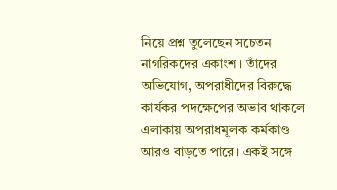নিয়ে প্রশ্ন তুলেছেন সচেতন নাগরিকদের একাংশ। তাঁদের অভিযোগ, অপরাধীদের বিরুদ্ধে কার্যকর পদক্ষেপের অভাব থাকলে এলাকায় অপরাধমূলক কর্মকাণ্ড আরও বাড়তে পারে। একই সঙ্গে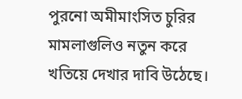পুরনো অমীমাংসিত চুরির মামলাগুলিও নতুন করে খতিয়ে দেখার দাবি উঠেছে।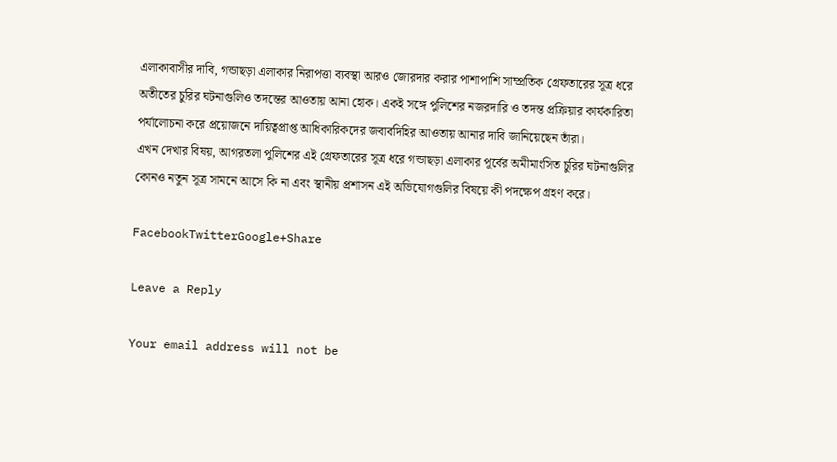এলাকাবাসীর দাবি, গন্ডাছড়া এলাকার নিরাপত্তা ব্যবস্থা আরও জোরদার করার পাশাপাশি সাম্প্রতিক গ্রেফতারের সূত্র ধরে অতীতের চুরির ঘটনাগুলিও তদন্তের আওতায় আনা হোক। একই সঙ্গে পুলিশের নজরদারি ও তদন্ত প্রক্রিয়ার কার্যকারিতা পর্যালোচনা করে প্রয়োজনে দায়িত্বপ্রাপ্ত আধিকারিকদের জবাবদিহির আওতায় আনার দাবি জানিয়েছেন তাঁরা।
এখন দেখার বিষয়, আগরতলা পুলিশের এই গ্রেফতারের সূত্র ধরে গন্ডাছড়া এলাকার পূর্বের অমীমাংসিত চুরির ঘটনাগুলির কোনও নতুন সূত্র সামনে আসে কি না এবং স্থানীয় প্রশাসন এই অভিযোগগুলির বিষয়ে কী পদক্ষেপ গ্রহণ করে।

FacebookTwitterGoogle+Share

Leave a Reply

Your email address will not be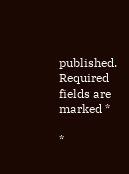published. Required fields are marked *

*